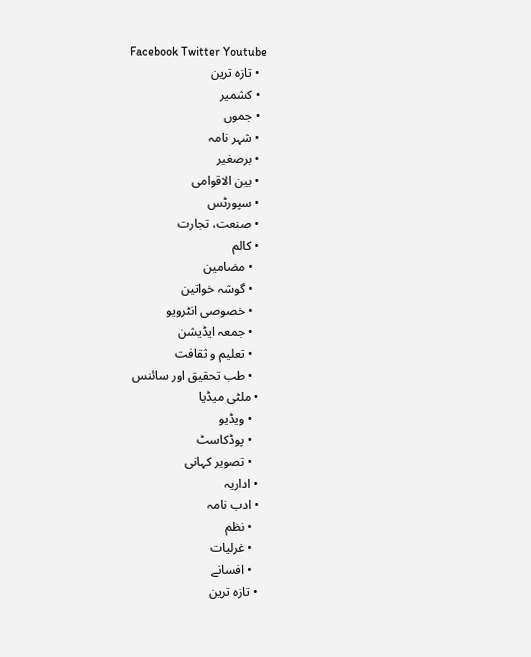Facebook Twitter Youtube
  • تازہ ترین
  • کشمیر
  • جموں
  • شہر نامہ
  • برصغیر
  • بین الاقوامی
  • سپورٹس
  • صنعت، تجارت
  • کالم
    • مضامین
    • گوشہ خواتین
    • خصوصی انٹرویو
    • جمعہ ایڈیشن
    • تعلیم و ثقافت
    • طب تحقیق اور سائنس
  • ملٹی میڈیا
    • ویڈیو
    • پوڈکاسٹ
    • تصویر کہانی
  • اداریہ
  • ادب نامہ
    • نظم
    • غرلیات
    • افسانے
  • تازہ ترین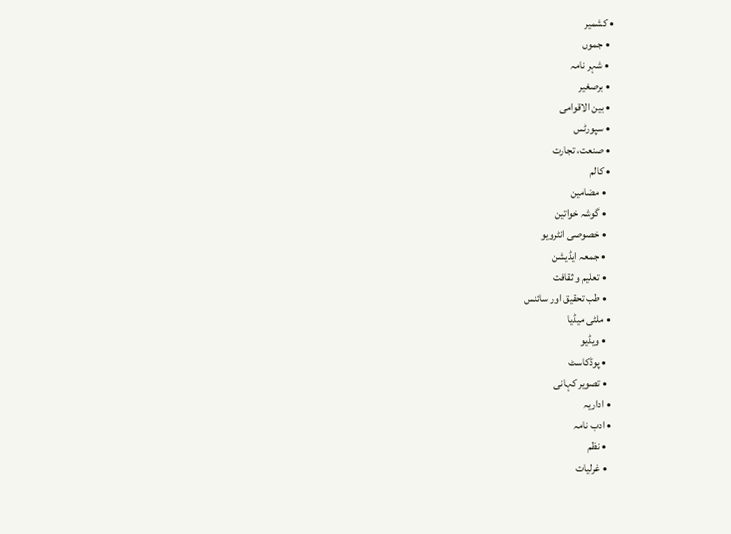• کشمیر
  • جموں
  • شہر نامہ
  • برصغیر
  • بین الاقوامی
  • سپورٹس
  • صنعت، تجارت
  • کالم
    • مضامین
    • گوشہ خواتین
    • خصوصی انٹرویو
    • جمعہ ایڈیشن
    • تعلیم و ثقافت
    • طب تحقیق اور سائنس
  • ملٹی میڈیا
    • ویڈیو
    • پوڈکاسٹ
    • تصویر کہانی
  • اداریہ
  • ادب نامہ
    • نظم
    • غرلیات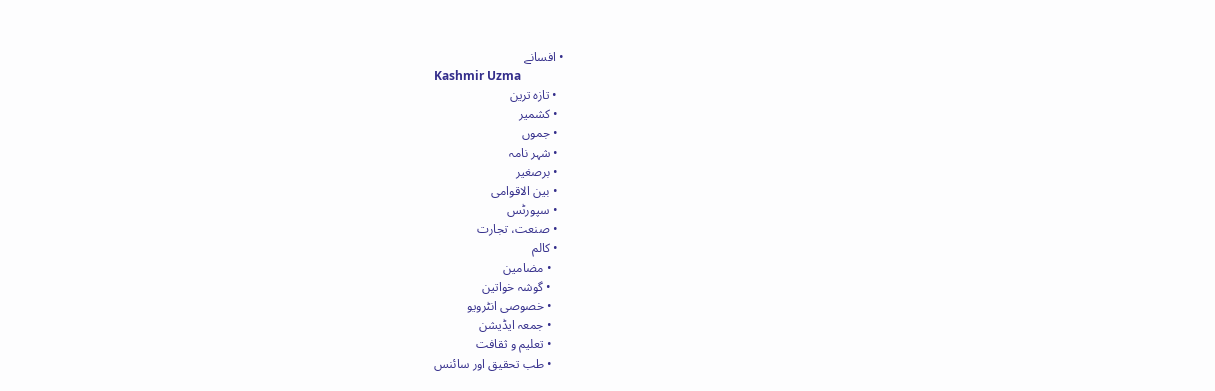• افسانے
Kashmir Uzma
  • تازہ ترین
  • کشمیر
  • جموں
  • شہر نامہ
  • برصغیر
  • بین الاقوامی
  • سپورٹس
  • صنعت، تجارت
  • کالم
    • مضامین
    • گوشہ خواتین
    • خصوصی انٹرویو
    • جمعہ ایڈیشن
    • تعلیم و ثقافت
    • طب تحقیق اور سائنس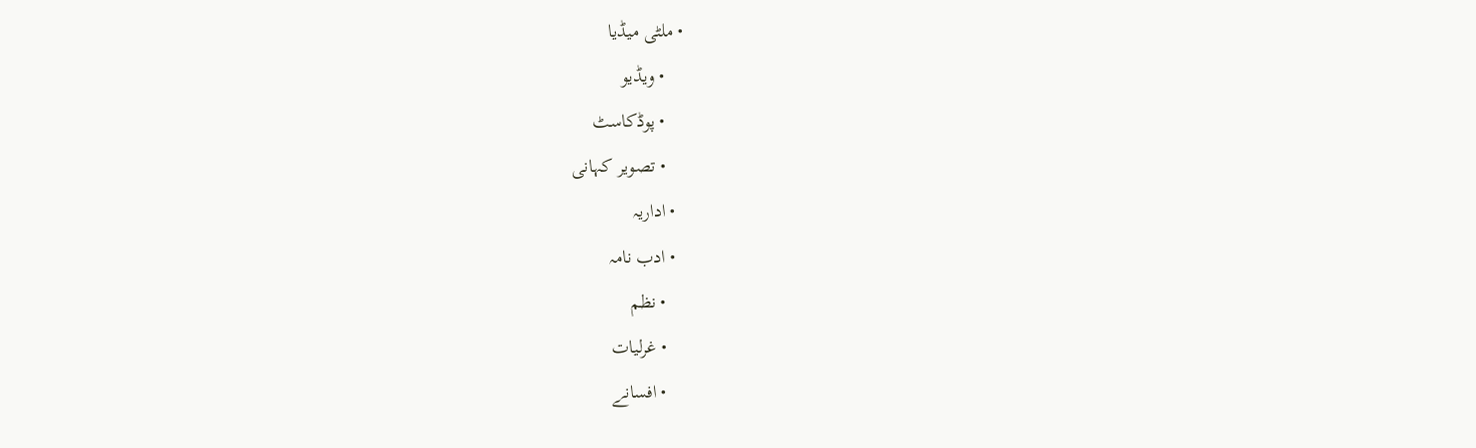• ملٹی میڈیا
    • ویڈیو
    • پوڈکاسٹ
    • تصویر کہانی
  • اداریہ
  • ادب نامہ
    • نظم
    • غرلیات
    • افسانے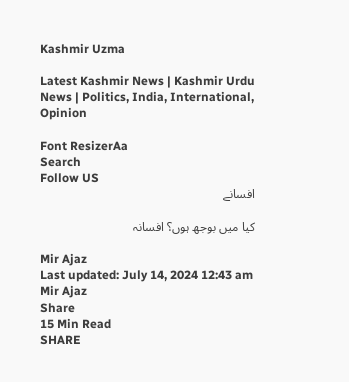Kashmir Uzma

Latest Kashmir News | Kashmir Urdu News | Politics, India, International, Opinion

Font ResizerAa
Search
Follow US
افسانے

کیا میں بوجھ ہوں؟ افسانہ

Mir Ajaz
Last updated: July 14, 2024 12:43 am
Mir Ajaz
Share
15 Min Read
SHARE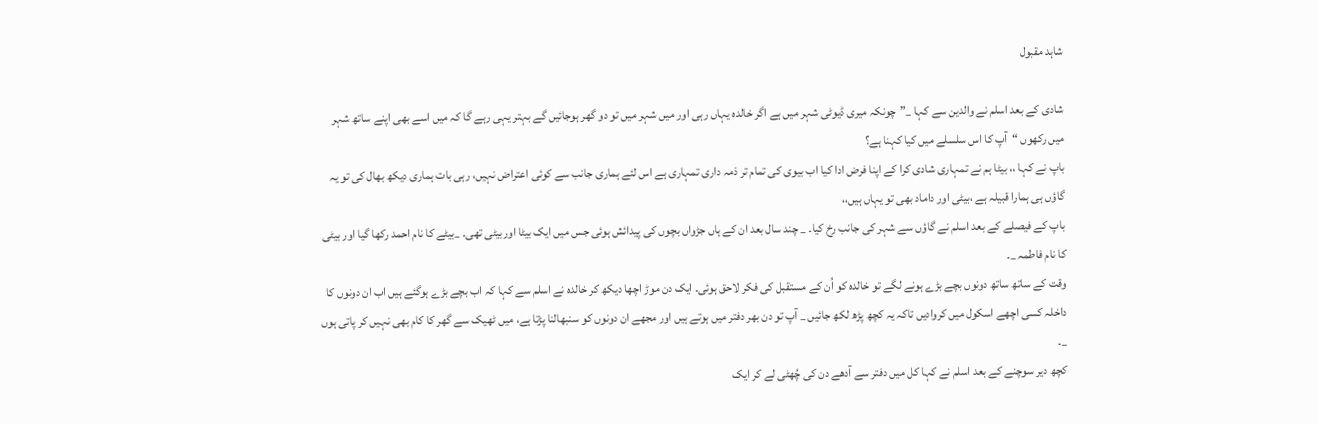شاہد مقبول

شادی کے بعد اسلم نے والدین سے کہا _”چونکہ میری ڈیوٹی شہر میں ہے اگر خالدہ یہاں رہی اور میں شہر میں تو دو گھر ہوجائیں گے بہتر یہی رہے گا کہ میں اسے بھی اپنے ساتھ شہر میں رکھوں “آپ کا اس سلسلے میں کیا کہنا ہے؟
باپ نے کہا ،، بیٹا ہم نے تمہاری شادی کرا کے اپنا فرض ادا کیا اب بیوی کی تمام تر ذمہ داری تمہاری ہے اس لئے ہماری جانب سے کوئی اعتراض نہیں، رہی بات ہماری دیکھ بھال کی تو یہ گاؤں ہی ہمارا قبیلہ ہے ،بیٹی اور داماد بھی تو یہاں ہیں،،
باپ کے فیصلے کے بعد اسلم نے گاؤں سے شہر کی جانب رخ کیا۔ _ چند سال بعد ان کے ہاں جڑواں بچوں کی پیدائش ہوئی جس میں ایک بیٹا اوربیٹی تھی۔ _بیٹے کا نام احمد رکھا گیا اور بیٹی کا نام فاطمہ _۔
وقت کے ساتھ ساتھ دونوں بچے بڑے ہونے لگے تو خالدہ کو اُن کے مستقبل کی فکر لاحق ہوئی۔ ایک دن موڑ اچھا دیکھ کر خالدہ نے اسلم سے کہا کہ اب بچے بڑے ہوگئے ہیں اب ان دونوں کا داخلہ کسی اچھے اسکول میں کروادیں تاکہ یہ کچھ پڑھ لکھ جائیں _ آپ تو دن بھر دفتر میں ہوتے ہیں اور مجھے ان دونوں کو سنبھالنا پڑتا ہے، میں ٹھیک سے گھر کا کام بھی نہیں کر پاتی ہوں _۔
کچھ دیر سوچنے کے بعد اسلم نے کہا کل میں دفتر سے آدھے دن کی چُھٹی لے کر ایک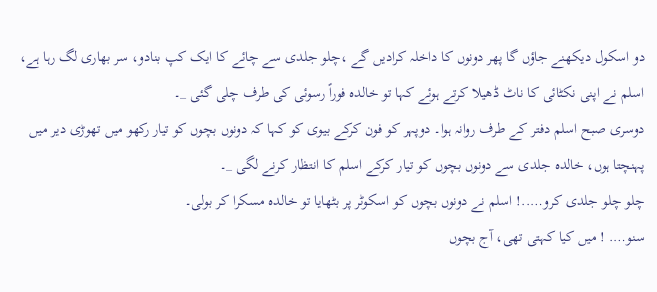دو اسکول دیکھنے جاؤں گا پھر دونوں کا داخلہ کرادیں گے ،چلو جلدی سے چائے کا ایک کپ بنادو، سر بھاری لگ رہا ہے، اسلم نے اپنی نکٹائی کا ناٹ ڈھیلا کرتے ہوئے کہا تو خالدہ فوراً رسوئی کی طرف چلی گئی _۔
دوسری صبح اسلم دفتر کے طرف روانہ ہوا۔ دوپہر کو فون کرکے بیوی کو کہا کہ دونوں بچوں کو تیار رکھو میں تھوڑی دیر میں پہنچتا ہوں، خالدہ جلدی سے دونوں بچوں کو تیار کرکے اسلم کا انتظار کرنے لگی _۔
چلو چلو جلدی کرو…..! اسلم نے دونوں بچوں کو اسکوٹر پر بٹھایا تو خالدہ مسکرا کر بولی۔
سنو…. ! میں کیا کہتی تھی، آج بچوں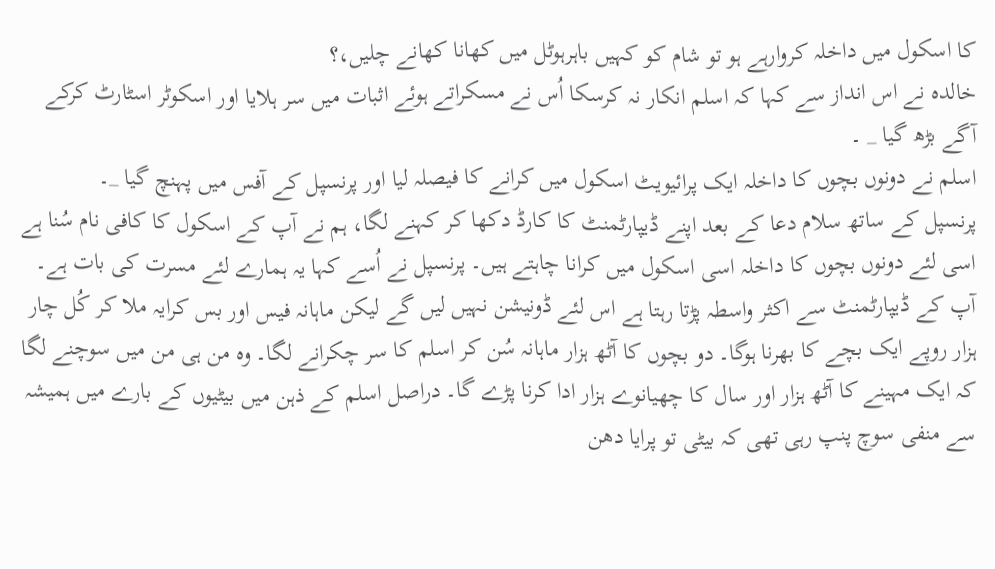کا اسکول میں داخلہ کروارہے ہو تو شام کو کہیں باہرہوٹل میں کھانا کھانے چلیں،؟
خالدہ نے اس انداز سے کہا کہ اسلم انکار نہ کرسکا اُس نے مسکراتے ہوئے اثبات میں سر ہلایا اور اسکوٹر اسٹارٹ کرکے آگے بڑھ گیا _ ۔
اسلم نے دونوں بچوں کا داخلہ ایک پرائیویٹ اسکول میں کرانے کا فیصلہ لیا اور پرنسپل کے آفس میں پہنچ گیا _۔
پرنسپل کے ساتھ سلام دعا کے بعد اپنے ڈیپارٹمنٹ کا کارڈ دکھا کر کہنے لگا، ہم نے آپ کے اسکول کا کافی نام سُنا ہے اسی لئے دونوں بچوں کا داخلہ اسی اسکول میں کرانا چاہتے ہیں۔ پرنسپل نے اُسے کہا یہ ہمارے لئے مسرت کی بات ہے۔ آپ کے ڈیپارٹمنٹ سے اکثر واسطہ پڑتا رہتا ہے اس لئے ڈونیشن نہیں لیں گے لیکن ماہانہ فیس اور بس کرایہ ملا کر کُل چار ہزار روپے ایک بچے کا بھرنا ہوگا۔ دو بچوں کا آٹھ ہزار ماہانہ سُن کر اسلم کا سر چکرانے لگا۔ وہ من ہی من میں سوچنے لگا کہ ایک مہینے کا آٹھ ہزار اور سال کا چھیانوے ہزار ادا کرنا پڑے گا۔ دراصل اسلم کے ذہن میں بیٹیوں کے بارے میں ہمیشہ سے منفی سوچ پنپ رہی تھی کہ بیٹی تو پرایا دھن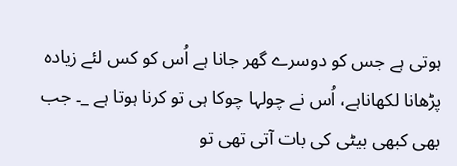ہوتی ہے جس کو دوسرے گھر جانا ہے اُس کو کس لئے زیادہ پڑھانا لکھاناہے، اُس نے چولہا چوکا ہی تو کرنا ہوتا ہے _۔ جب بھی کبھی بیٹی کی بات آتی تھی تو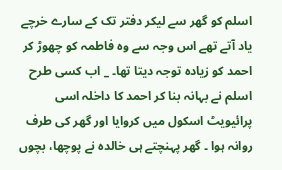اسلم کو گھر سے لیکر دفتر تک کے سارے خرچے یاد آتے تھے اس وجہ سے وہ فاطمہ کو چھوڑ کر احمد کو زیادہ توجہ دیتا تھا۔ _ اب کسی طرح اسلم نے بہانہ بنا کر احمد کا داخلہ اسی پرائیویٹ اسکول میں کروایا اور گھر کی طرف روانہ ہوا ۔ گھر پہنچتے ہی خالدہ نے پوچھا، بچوں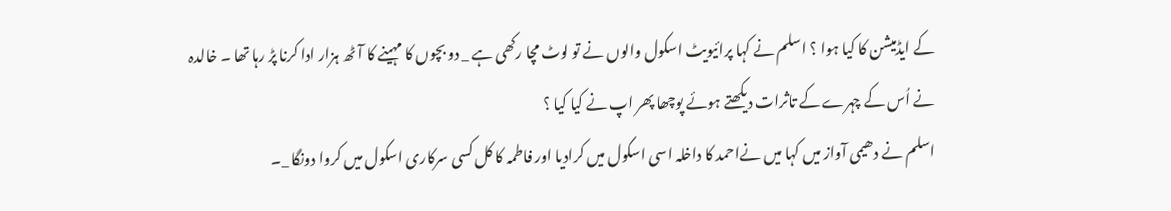کے ایڈمیشن کا کیا ہوا ؟ اسلم نے کہا پرائیویٹ اسکول والوں نے تو لوٹ مچا رکھی ہے _ دو بچوں کا مہینے کا آٹھ ہزار ادا کرنا پڑ رہا تھا ۔ خالدہ نے اُس کے چہرے کے تاثرات دیکھتے ہوئے پوچھا پھر اپ نے کیا کیا ؟
اسلم نے دھیمی آواز میں کہا میں نےاحمد کا داخلہ اسی اسکول میں کرادیا اور فاطمہ کا کل کسی سرکاری اسکول میں کروا دونگا _۔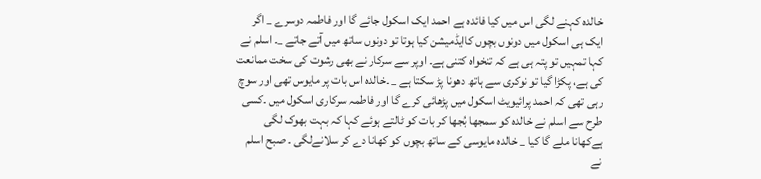خالدہ کہنے لگی اس میں کیا فائدہ ہے احمد ایک اسکول جائے گا اور فاطمہ دوسرے _ اگر ایک ہی اسکول میں دونوں بچوں کاایڈمیشن کیا ہوتا تو دونوں ساتھ میں آتے جاتے _۔ اسلم نے کہا تمہیں تو پتہ ہی ہے کہ تنخواہ کتنی ہے۔ اوپر سے سرکار نے بھی رشوت کی سخت ممانعت کی ہے، پکڑا گیا تو نوکری سے ہاتھ دھونا پڑ سکتا ہے _ ۔خالدہ اس بات پر مایوس تھی اور سوچ رہی تھی کہ احمد پرائیویٹ اسکول میں پڑھائی کرے گا اور فاطمہ سرکاری اسکول میں ۔کسی طرح سے اسلم نے خالدہ کو سمجھا بُجھا کر بات کو ٹالتے ہوئے کہا کہ بہت بھوک لگی ہےکھانا ملے گا کیا _ خالدہ مایوسی کے ساتھ بچوں کو کھانا دے کر سلانےلگی ۔ صبح اسلم نے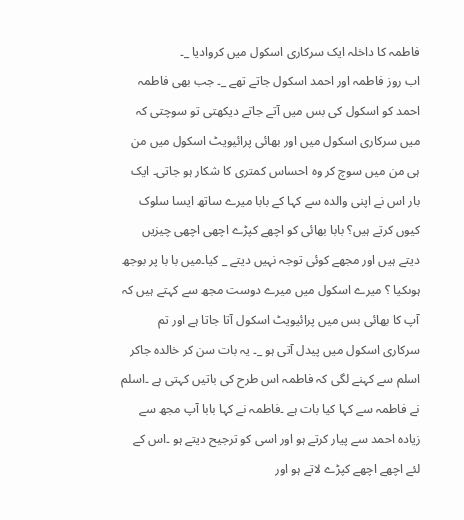فاطمہ کا داخلہ ایک سرکاری اسکول میں کروادیا _۔
اب روز فاطمہ اور احمد اسکول جاتے تھے _۔ جب بھی فاطمہ احمد کو اسکول کی بس میں آتے جاتے دیکھتی تو سوچتی کہ میں سرکاری اسکول میں اور بھائی پرائیویٹ اسکول میں من ہی من میں سوچ کر وہ احساس کمتری کا شکار ہو جاتی۔ ایک بار اس نے اپنی والدہ سے کہا کے بابا میرے ساتھ ایسا سلوک کیوں کرتے ہیں؟ بابا بھائی کو اچھے کپڑے اچھی اچھی چیزیں دیتے ہیں اور مجھے کوئی توجہ نہیں دیتے _ کیا۔میں با با پر بوجھ ہوںکیا ؟ میرے اسکول میں میرے دوست مجھ سے کہتے ہیں کہ آپ کا بھائی بس میں پرائیویٹ اسکول آتا جاتا ہے اور تم سرکاری اسکول میں پیدل آتی ہو _۔ یہ بات سن کر خالدہ جاکر اسلم سے کہنے لگی کہ فاطمہ اس طرح کی باتیں کہتی ہے ۔اسلم نے فاطمہ سے کہا کیا بات ہے ۔فاطمہ نے کہا بابا آپ مجھ سے زیادہ احمد سے پیار کرتے ہو اور اسی کو ترجیح دیتے ہو ۔اس کے لئے اچھے اچھے کپڑے لاتے ہو اور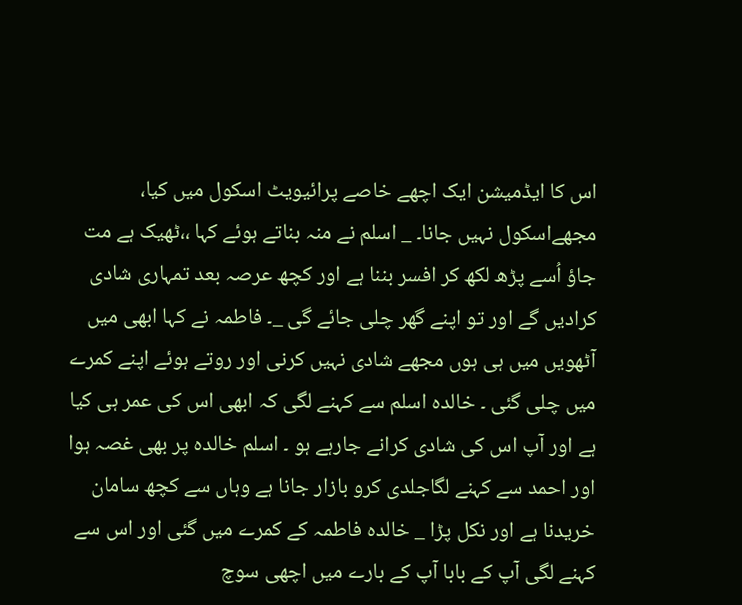اس کا ایڈمیشن ایک اچھے خاصے پرائیویٹ اسکول میں کیا، مجھےاسکول نہیں جانا۔ _ اسلم نے منہ بناتے ہوئے کہا ،،ٹھیک ہے مت جاؤ اُسے پڑھ لکھ کر افسر بننا ہے اور کچھ عرصہ بعد تمہاری شادی کرادیں گے اور تو اپنے گھر چلی جائے گی _۔ فاطمہ نے کہا ابھی میں آٹھویں میں ہی ہوں مجھے شادی نہیں کرنی اور روتے ہوئے اپنے کمرے میں چلی گئی ۔ خالدہ اسلم سے کہنے لگی کہ ابھی اس کی عمر ہی کیا ہے اور آپ اس کی شادی کرانے جارہے ہو ۔ اسلم خالدہ پر بھی غصہ ہوا اور احمد سے کہنے لگاجلدی کرو بازار جانا ہے وہاں سے کچھ سامان خریدنا ہے اور نکل پڑا _ خالدہ فاطمہ کے کمرے میں گئی اور اس سے کہنے لگی آپ کے بابا آپ کے بارے میں اچھی سوچ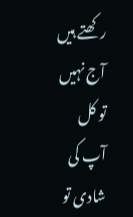رکھتے ہیں آج نہیں تو کل آپ کی شادی تو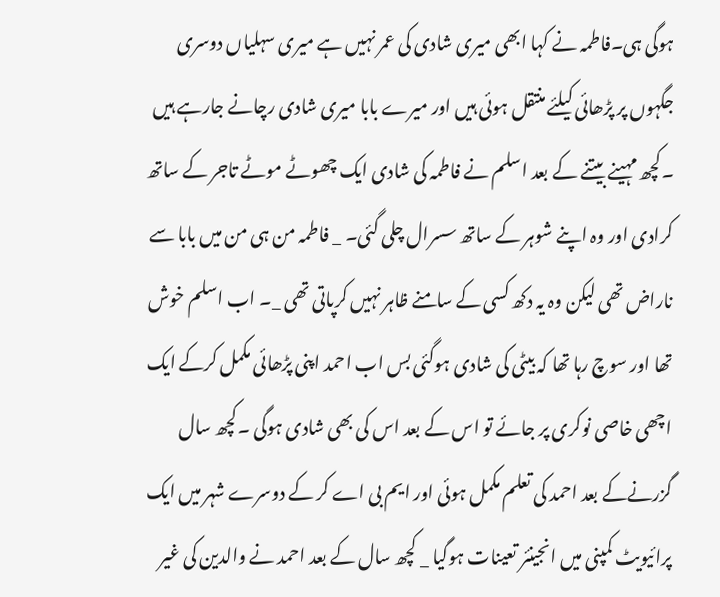ہوگی ہی۔فاطمہ نے کہا ابھی میری شادی کی عمر نہیں ہے میری سہلیاں دوسری جگہوں پر پڑھائی کیلئے منتقل ہوئی ہیں اور میرے بابا میری شادی رچانے جارہے ہیں ۔کچھ مہینے بیتنے کے بعد اسلم نے فاطمہ کی شادی ایک چھوٹے موٹے تاجر کے ساتھ کرادی اور وہ اپنے شوہر کے ساتھ سسرال چلی گئی۔ _ فاطمہ من ہی من میں بابا سے ناراض تھی لیکن وہ یہ دکھ کسی کے سامنے ظاہر نہیں کرپاتی تھی _۔ اب اسلم خوش تھا اور سوچ رہا تھا کہ بیٹی کی شادی ہوگئی بس اب احمد اپنی پڑھائی مکمل کرکے ایک اچھی خاصی نوکری پر جائے تو اس کے بعد اس کی بھی شادی ہوگی ۔کچھ سال گزرنےکے بعد احمد کی تعلم مکمل ہوئی اور ایم بی اے کر کے دوسرے شہر میں ایک پرائیویٹ کمپنی میں انجینئر تعینات ہوگیا _ کچھ سال کے بعد احمد نے والدین کی غیر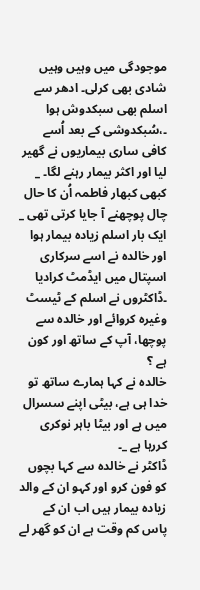موجودگی میں وہیں وہیں شادی بھی کرلی۔ ادھر سے اسلم بھی سبکدوش ہوا ۔،سُبکدوشی کے بعد اُسے کافی ساری بیماریوں نے گھیر لیا اور اکثر بیمار رہنے لگا۔ _ کبھی کبھار فاطمہ اُن کا حال چال پوچھنے آ جایا کرتی تھی _ ایک بار اسلم زیادہ بیمار ہوا اور خالدہ نے اسے سرکاری اسپتال میں ایڈمٹ کرادیا ۔ڈاکٹروں نے اسلم کے ٹیسٹ وغیرہ کروائے اور خالدہ سے پوچھا، آپ کے ساتھ اور کون ہے ؟
خالدہ نے کہا ہمارے ساتھ تو خدا ہی ہے، بیٹی اپنے سسرال میں ہے اور بیٹا باہر نوکری کررہا ہے _۔
ڈاکٹر نے خالدہ سے کہا بچوں کو فون کرو اور کہو ان کے والد زیادہ بیمار ہیں اب ان کے پاس کم وقت ہے ان کو گھر لے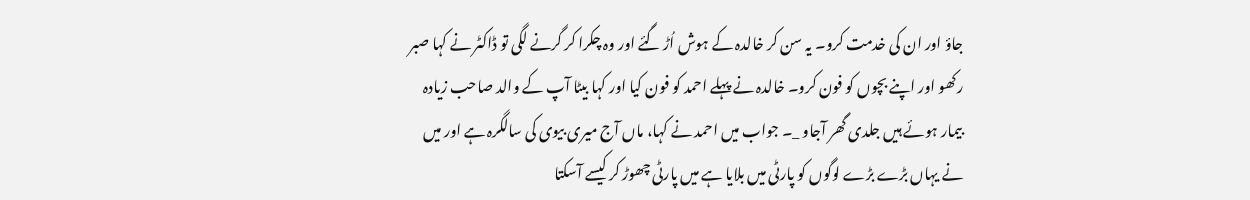جاؤ اور ان کی خدمت کرو۔ یہ سن کر خالدہ کے ہوش اُڑ گئے اور وہ چکرا کر گرنے لگی تو ڈاکٹر نے کہا صبر رکھو اور اپنے بچوں کو فون کرو۔ خالدہ نے پہلے احمد کو فون کیا اور کہا بیٹا آپ کے والد صاحب زیادہ بیمار ہوئے ہیں جلدی گھر آجاو _۔ جواب میں احمد نے کہا، ماں آج میری بیوی کی سالگرہ ہے اور میں نے یہاں بڑے بڑے لوگوں کو پارٹی میں بلایا ہے میں پارٹی چھوڑ کر کیسے آسکتا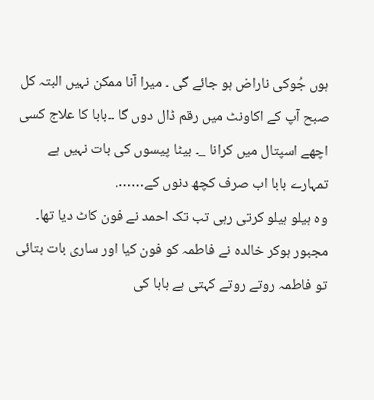ہوں جُوکی ناراض ہو جائے گی ۔ میرا آنا ممکن نہیں البتہ کل صبح آپ کے اکاونٹ میں رقم ڈال دوں گا ۔۔بابا کا علاج کسی اچھے اسپتال میں کرانا _۔ بیٹا پیسوں کی بات نہیں ہے تمہارے بابا اب صرف کچھ دنوں کے…….
وہ ہیلو ہیلو کرتی رہی تب تک احمد نے فون کاٹ دیا تھا۔ مجبور ہوکر خالدہ نے فاطمہ کو فون کیا اور ساری بات بتائی تو فاطمہ روتے روتے کہتی ہے بابا کی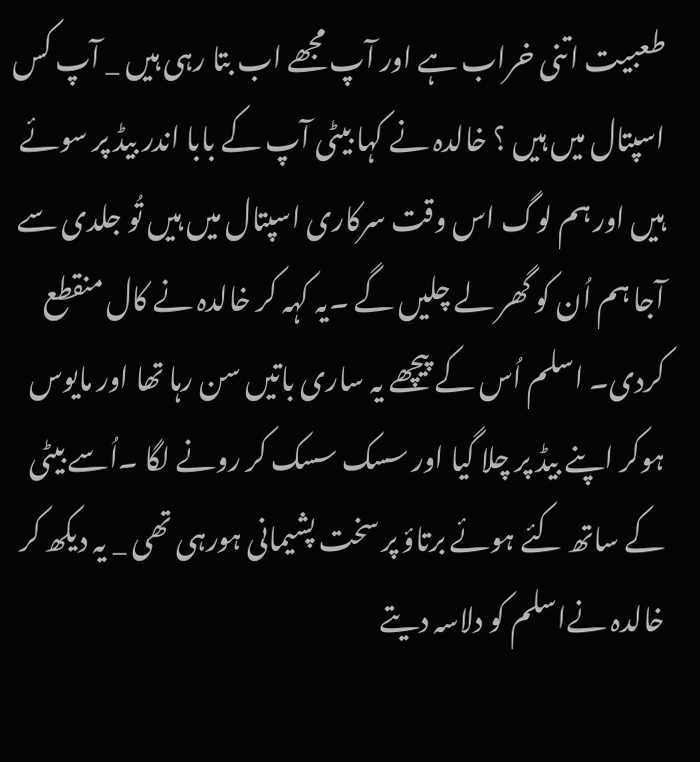طعبیت اتنی خراب ہے اور آپ مجھے اب بتا رہی ہیں _ آپ کس اسپتال میں ہیں ؟ خالدہ نے کہا بیٹی آپ کے بابا اندر بیڈ پر سوئے ہیں اور ہم لوگ اس وقت سرکاری اسپتال میں ہیں تُو جلدی سے آجا ہم اُن کو گھر لے چلیں گے ۔یہ کہہ کر خالدہ نے کال منقطع کردی۔ اسلم اُس کے پیچھے یہ ساری باتیں سن رہا تھا اور مایوس ہوکر اپنے بیڈ پر چلا گیا اور سسک سسک کر رونے لگا ۔اُسے بیٹی کے ساتھ کئے ہوئے برتاؤ پر سخت پشیمانی ہورہی تھی _ یہ دیکھ کر خالدہ نےاسلم کو دلاسہ دیتے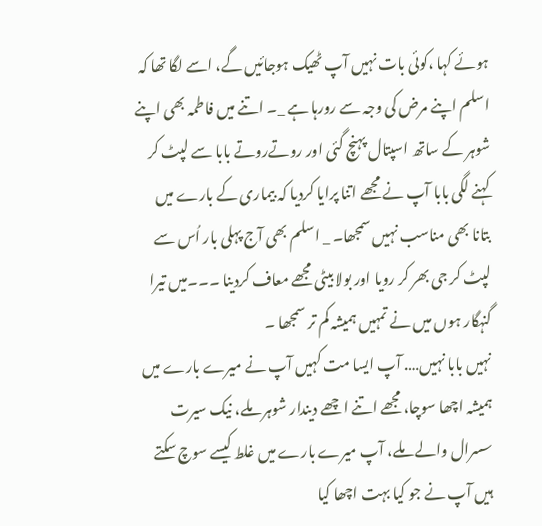ہوئے کہا ،کوئی بات نہیں آپ ٹھیک ہوجائیں گے، اسے لگا تھا کہ اسلم اپنے مرض کی وجہ سے رورہا ہے _۔ اتنے میں فاطمہ بھی اپنے شوہر کے ساتھ اسپتال پہنچ گئی اور روتےروتے بابا سے لپٹ کر کہنے لگی بابا آپ نے مجھے اتنا پرایا کردیا کہ بیماری کے بارے میں بتانا بھی مناسب نہیں سمجھا۔ _ اسلم بھی آج پہلی بار اُس سے لپٹ کر جی بھر کر رویا اور بولا بیٹی مجھے معاف کردینا ۔۔۔میں تیرا گنہگار ہوں میں نے تمہیں ہمیشہ کم تر سمجھا ۔
نہیں بابا نہیں…. آپ ایسا مت کہیں آپ نے میرے بارے میں ہمیشہ اچھا سوچا، مجھے اتنے اچھے دیندار شوہر ملے، نیک سیرت سسرال والے ملے، آپ میرے بارے میں غلط کیسے سوچ سکتے ہیں آپ نے جو کیا بہت اچھا کیا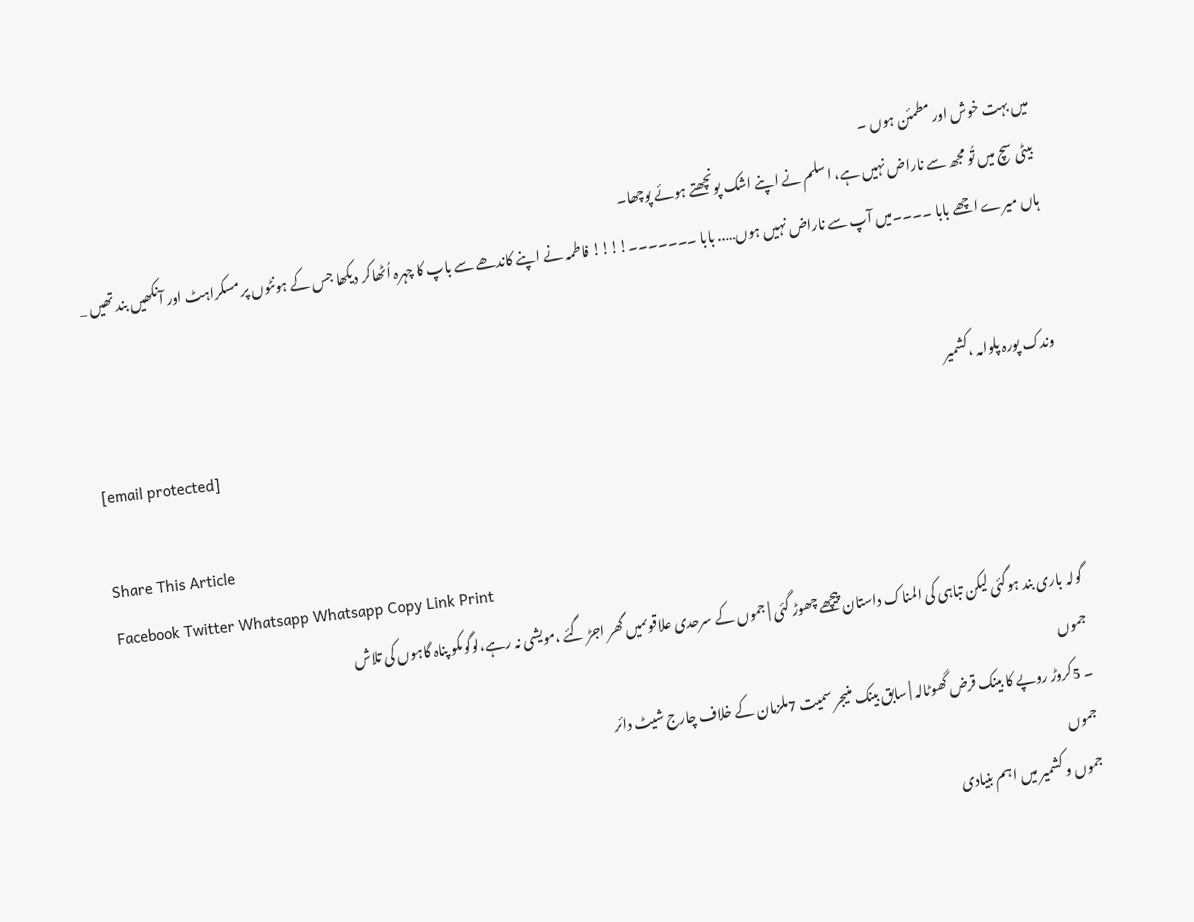میں بہت خوش اور مطمئن ہوں ۔
بیٹی سچ میں تُو مجھ سے ناراض نہیں ہے، اسلم نے اپنے اشک پونچھتے ہوئے پوچھا۔
ہاں میرے اچھے بابا ۔۔۔۔میں آپ سے ناراض نہیں ہوں….. بابا ۔۔۔۔۔۔۔!!!! فاطمہ نے اپنے کاندھے سے باپ کا چہرہ اُٹھاکر دیکھا جس کے ہونٹوں پر مسکراہٹ اور آنکھیں بند تھیں _


وندک پورہ پلوامہ ،کشمیر
[email protected]

Share This Article
Facebook Twitter Whatsapp Whatsapp Copy Link Print
گولہ باری بند ہوگئی لیکن تباہی کی المناک داستان پیچھے چھوڑ گئی | جموں کے سرحدی علاقوںمیں گھر اجڑ گئے ،مویشی نہ رہے،لوگوںکو پناہ گاہوں کی تلاش
جموں
۔ 5کروڑ روپے کا بینک قرض گھوٹالہ | سابق بینک منیجر سمیت 7ملزمان کے خلاف چارج شیٹ دائر
جموں
جموں و کشمیر میں اہم بنیادی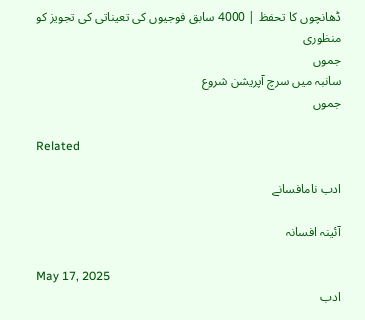ڈھانچوں کا تحفظ | 4000 سابق فوجیوں کی تعیناتی کی تجویز کو منظوری
جموں
سانبہ میں سرچ آپریشن شروع
جموں

Related

ادب نامافسانے

آئینہ افسانہ

May 17, 2025
ادب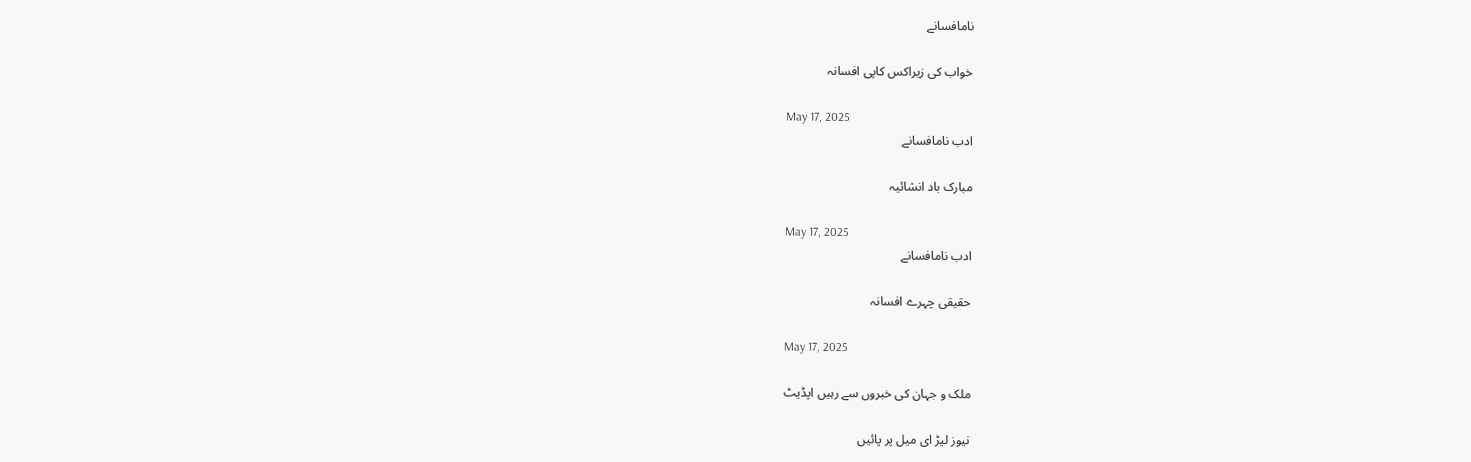نامافسانے

خواب کی زیراکس کاپی افسانہ

May 17, 2025
ادب نامافسانے

مبارک باد انشائیہ

May 17, 2025
ادب نامافسانے

حقیقی چہرے افسانہ

May 17, 2025

ملک و جہان کی خبروں سے رہیں اپڈیٹ

نیوز لیڑ ای میل پر پائیں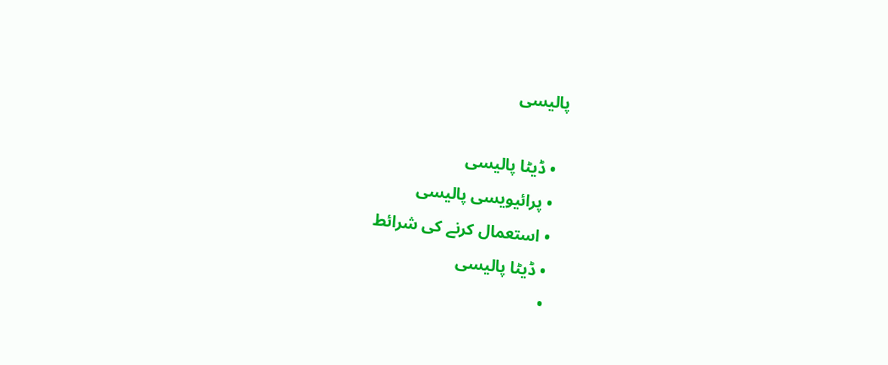پالیسی

  • ڈیٹا پالیسی
  • پرائیویسی پالیسی
  • استعمال کرنے کی شرائط
  • ڈیٹا پالیسی
  •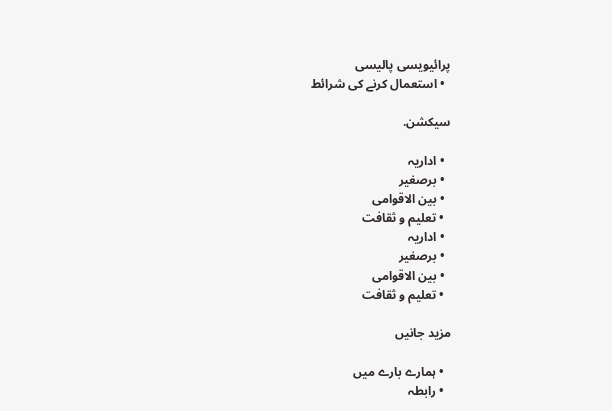پرائیویسی پالیسی
  • استعمال کرنے کی شرائط

سیکشن.

  • اداریہ
  • برصغیر
  • بین الاقوامی
  • تعلیم و ثقافت
  • اداریہ
  • برصغیر
  • بین الاقوامی
  • تعلیم و ثقافت

مزید جانیں

  • ہمارے بارے میں
  • رابطہ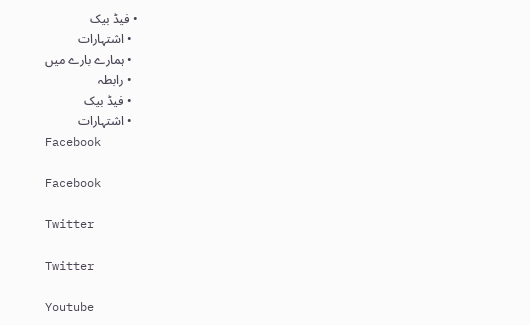• فیڈ بیک
  • اشتہارات
  • ہمارے بارے میں
  • رابطہ
  • فیڈ بیک
  • اشتہارات
Facebook

Facebook

Twitter

Twitter

Youtube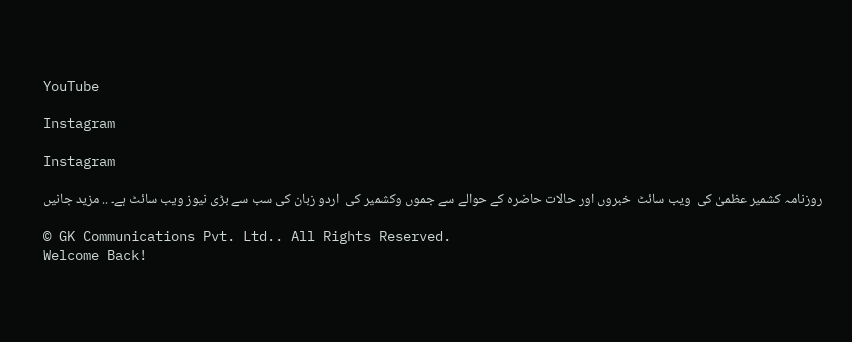YouTube

Instagram

Instagram

روزنامہ کشمیر عظمیٰ کی  ویب سائٹ  خبروں اور حالات حاضرہ کے حوالے سے جموں وکشمیر کی  اردو زبان کی سب سے بڑی نیوز ویب سائٹ ہے۔ .. مزید جانیں

© GK Communications Pvt. Ltd.. All Rights Reserved.
Welcome Back!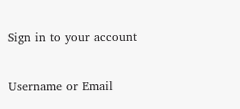Sign in to your account

Username or Email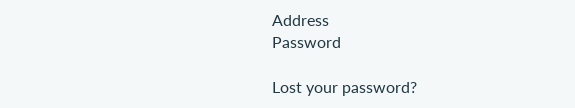Address
Password

Lost your password?